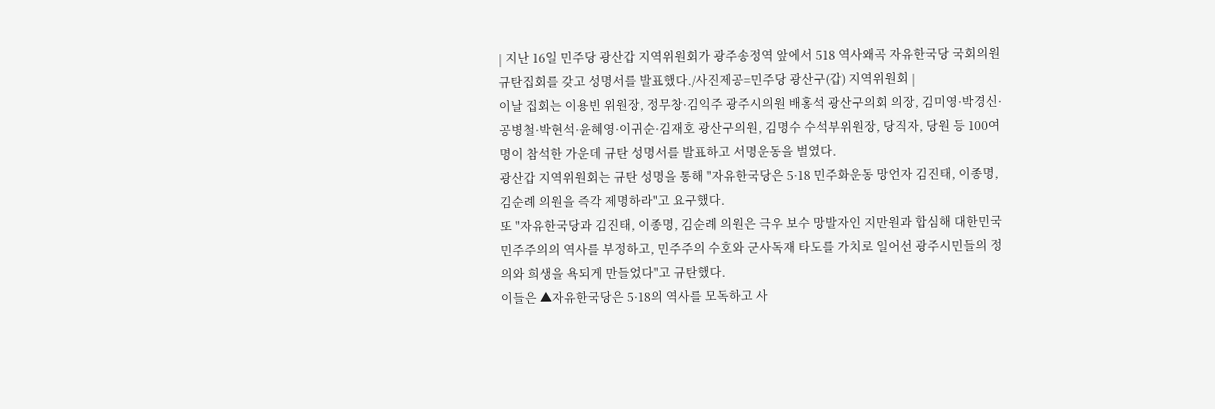| 지난 16일 민주당 광산갑 지역위원회가 광주송정역 앞에서 518 역사왜곡 자유한국당 국회의원 규탄집회를 갖고 성명서를 발표했다./사진제공=민주당 광산구(갑) 지역위원회 |
이날 집회는 이용빈 위원장, 정무창·김익주 광주시의원 배홍석 광산구의회 의장, 김미영·박경신·공병철·박현석·윤혜영·이귀순·김재호 광산구의원, 김명수 수석부위원장, 당직자, 당원 등 100여명이 참석한 가운데 규탄 성명서를 발표하고 서명운동을 벌였다.
광산갑 지역위원회는 규탄 성명을 통해 "자유한국당은 5·18 민주화운동 망언자 김진태, 이종명, 김순례 의원을 즉각 제명하라"고 요구했다.
또 "자유한국당과 김진태, 이종명, 김순례 의원은 극우 보수 망발자인 지만원과 합심해 대한민국 민주주의의 역사를 부정하고, 민주주의 수호와 군사독재 타도를 가치로 일어선 광주시민들의 정의와 희생을 욕되게 만들었다"고 규탄했다.
이들은 ▲자유한국당은 5·18의 역사를 모독하고 사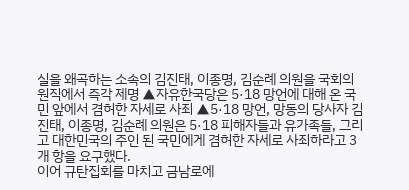실을 왜곡하는 소속의 김진태, 이종명, 김순례 의원을 국회의원직에서 즉각 제명 ▲자유한국당은 5·18 망언에 대해 온 국민 앞에서 겸허한 자세로 사죄 ▲5·18 망언, 망동의 당사자 김진태, 이종명, 김순례 의원은 5·18 피해자들과 유가족들, 그리고 대한민국의 주인 된 국민에게 겸허한 자세로 사죄하라고 3개 항을 요구했다.
이어 규탄집회를 마치고 금남로에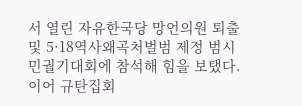서 열린 자유한국당 망언의원 퇴출 및 5·18역사왜곡처벌범 제정 범시민궐기대회에 참석해 힘을 보탰다.
이어 규탄집회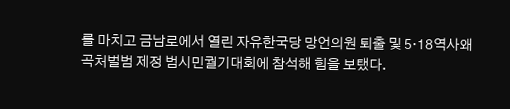를 마치고 금남로에서 열린 자유한국당 망언의원 퇴출 및 5·18역사왜곡처벌범 제정 범시민궐기대회에 참석해 힘을 보탰다.